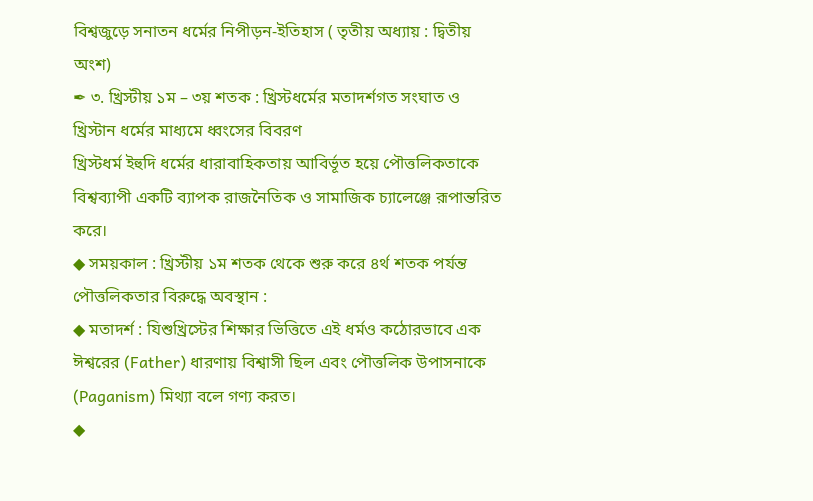বিশ্বজুড়ে সনাতন ধর্মের নিপীড়ন-ইতিহাস ( তৃতীয় অধ্যায় : দ্বিতীয় অংশ)
✒ ৩. খ্রিস্টীয় ১ম – ৩য় শতক : খ্রিস্টধর্মের মতাদর্শগত সংঘাত ও খ্রিস্টান ধর্মের মাধ্যমে ধ্বংসের বিবরণ
খ্রিস্টধর্ম ইহুদি ধর্মের ধারাবাহিকতায় আবির্ভূত হয়ে পৌত্তলিকতাকে বিশ্বব্যাপী একটি ব্যাপক রাজনৈতিক ও সামাজিক চ্যালেঞ্জে রূপান্তরিত করে।
◆ সময়কাল : খ্রিস্টীয় ১ম শতক থেকে শুরু করে ৪র্থ শতক পর্যন্ত
পৌত্তলিকতার বিরুদ্ধে অবস্থান :
◆ মতাদর্শ : যিশুখ্রিস্টের শিক্ষার ভিত্তিতে এই ধর্মও কঠোরভাবে এক ঈশ্বরের (Father) ধারণায় বিশ্বাসী ছিল এবং পৌত্তলিক উপাসনাকে (Paganism) মিথ্যা বলে গণ্য করত।
◆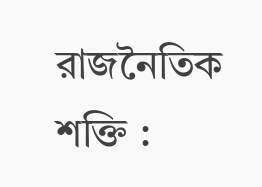রাজনৈতিক শক্তি :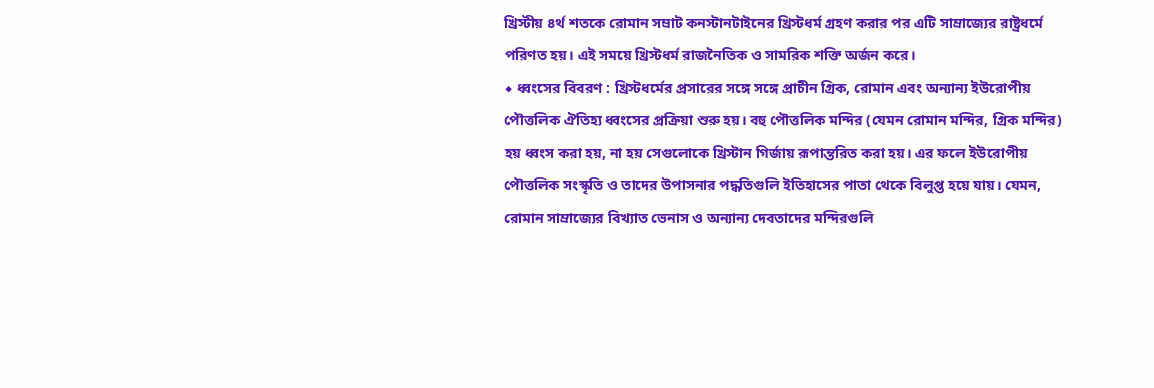খ্রিস্টীয় ৪র্থ শতকে রোমান সম্রাট কনস্টানটাইনের খ্রিস্টধর্ম গ্রহণ করার পর এটি সাম্রাজ্যের রাষ্ট্রধর্মে পরিণত হয়। এই সময়ে খ্রিস্টধর্ম রাজনৈতিক ও সামরিক শক্তি অর্জন করে।
◆ ধ্বংসের বিবরণ : খ্রিস্টধর্মের প্রসারের সঙ্গে সঙ্গে প্রাচীন গ্রিক, রোমান এবং অন্যান্য ইউরোপীয় পৌত্তলিক ঐতিহ্য ধ্বংসের প্রক্রিয়া শুরু হয়। বহু পৌত্তলিক মন্দির (যেমন রোমান মন্দির, গ্রিক মন্দির) হয় ধ্বংস করা হয়, না হয় সেগুলোকে খ্রিস্টান গির্জায় রূপান্তরিত করা হয়। এর ফলে ইউরোপীয় পৌত্তলিক সংস্কৃতি ও তাদের উপাসনার পদ্ধতিগুলি ইতিহাসের পাতা থেকে বিলুপ্ত হয়ে যায়। যেমন, রোমান সাম্রাজ্যের বিখ্যাত ভেনাস ও অন্যান্য দেবতাদের মন্দিরগুলি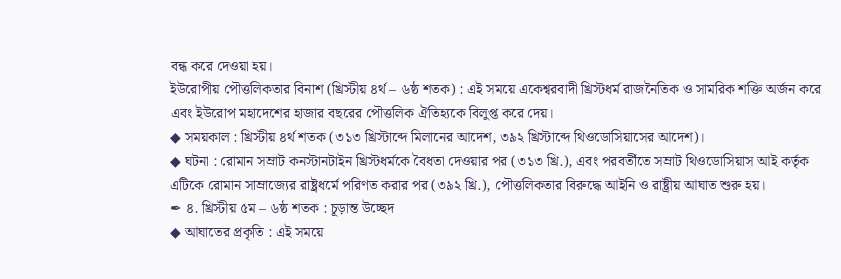বন্ধ করে দেওয়া হয়।
ইউরোপীয় পৌত্তলিকতার বিনাশ (খ্রিস্টীয় ৪র্থ – ৬ষ্ঠ শতক) : এই সময়ে একেশ্বরবাদী খ্রিস্টধর্ম রাজনৈতিক ও সামরিক শক্তি অর্জন করে এবং ইউরোপ মহাদেশের হাজার বছরের পৌত্তলিক ঐতিহ্যকে বিলুপ্ত করে দেয়।
◆ সময়কাল : খ্রিস্টীয় ৪র্থ শতক (৩১৩ খ্রিস্টাব্দে মিলানের আদেশ, ৩৯২ খ্রিস্টাব্দে থিওডোসিয়াসের আদেশ)।
◆ ঘটনা : রোমান সম্রাট কনস্টানটাইন খ্রিস্টধর্মকে বৈধতা দেওয়ার পর (৩১৩ খ্রি.), এবং পরবর্তীতে সম্রাট থিওডোসিয়াস আই কর্তৃক এটিকে রোমান সাম্রাজ্যের রাষ্ট্রধর্মে পরিণত করার পর (৩৯২ খ্রি.), পৌত্তলিকতার বিরুদ্ধে আইনি ও রাষ্ট্রীয় আঘাত শুরু হয়।
✒ ৪. খ্রিস্টীয় ৫ম – ৬ষ্ঠ শতক : চূড়ান্ত উচ্ছেদ
◆ আঘাতের প্রকৃতি : এই সময়ে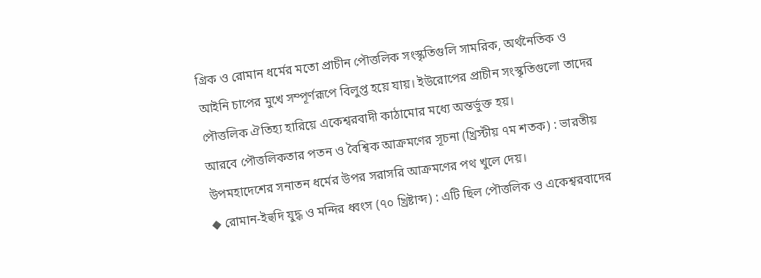গ্রিক ও রোমান ধর্মের মতো প্রাচীন পৌত্তলিক সংস্কৃতিগুলি সামরিক, অর্থনৈতিক ও আইনি চাপের মুখে সম্পূর্ণরূপে বিলুপ্ত হয়ে যায়। ইউরোপের প্রাচীন সংস্কৃতিগুলো তাদের পৌত্তলিক ঐতিহ্য হারিয়ে একেশ্বরবাদী কাঠামোর মধ্যে অন্তর্ভুক্ত হয়।
আরবে পৌত্তলিকতার পতন ও বৈশ্বিক আক্রমণের সূচনা (খ্রিস্টীয় ৭ম শতক) : ভারতীয় উপমহাদেশের সনাতন ধর্মের উপর সরাসরি আক্রমণের পথ খুলে দেয়।
◆ রোমান-ইহুদি যুদ্ধ ও মন্দির ধ্বংস (৭০ খ্রিষ্টাব্দ) : এটি ছিল পৌত্তলিক ও একেশ্বরবাদের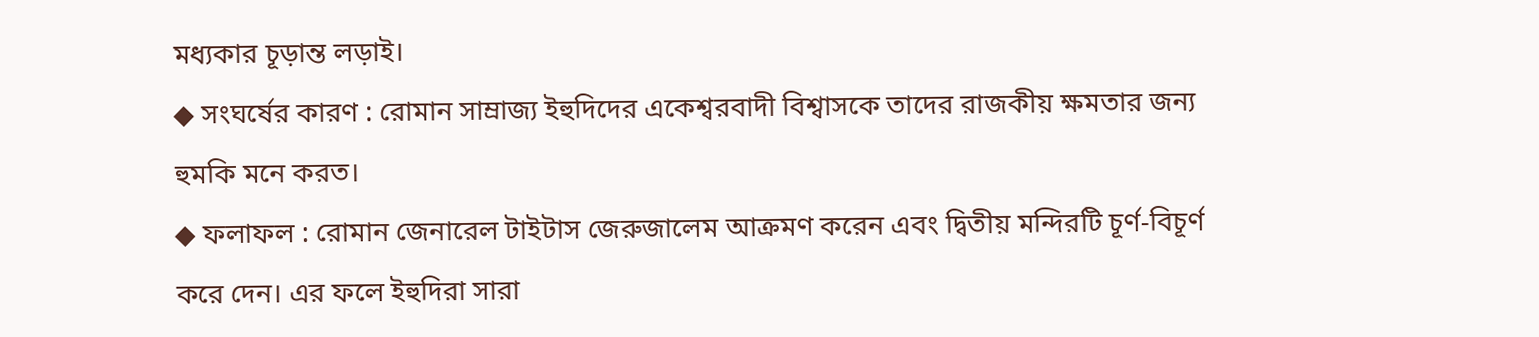মধ্যকার চূড়ান্ত লড়াই।
◆ সংঘর্ষের কারণ : রোমান সাম্রাজ্য ইহুদিদের একেশ্বরবাদী বিশ্বাসকে তাদের রাজকীয় ক্ষমতার জন্য হুমকি মনে করত।
◆ ফলাফল : রোমান জেনারেল টাইটাস জেরুজালেম আক্রমণ করেন এবং দ্বিতীয় মন্দিরটি চূর্ণ-বিচূর্ণ করে দেন। এর ফলে ইহুদিরা সারা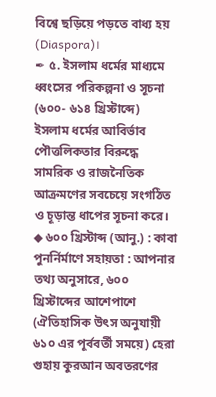বিশ্বে ছড়িয়ে পড়তে বাধ্য হয় (Diaspora)।
✒ ৫. ইসলাম ধর্মের মাধ্যমে ধ্বংসের পরিকল্পনা ও সূচনা (৬০০- ৬১৪ খ্রিস্টাব্দে)
ইসলাম ধর্মের আবির্ভাব পৌত্তলিকতার বিরুদ্ধে সামরিক ও রাজনৈতিক আক্রমণের সবচেয়ে সংগঠিত ও চূড়ান্ত ধাপের সূচনা করে।
◆ ৬০০ খ্রিস্টাব্দ (আনু.) : কাবা পুনর্নির্মাণে সহায়তা : আপনার তথ্য অনুসারে, ৬০০ খ্রিস্টাব্দের আশেপাশে (ঐতিহাসিক উৎস অনুযায়ী ৬১০ এর পূর্ববর্তী সময়ে) হেরা গুহায় কুরআন অবতরণের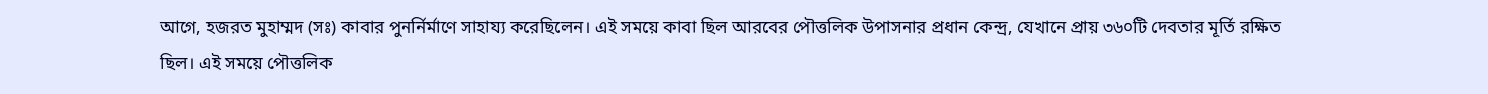আগে, হজরত মুহাম্মদ (সঃ) কাবার পুনর্নির্মাণে সাহায্য করেছিলেন। এই সময়ে কাবা ছিল আরবের পৌত্তলিক উপাসনার প্রধান কেন্দ্র, যেখানে প্রায় ৩৬০টি দেবতার মূর্তি রক্ষিত ছিল। এই সময়ে পৌত্তলিক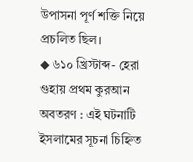উপাসনা পূর্ণ শক্তি নিয়ে প্রচলিত ছিল।
◆ ৬১০ খ্রিস্টাব্দ- হেরা গুহায় প্রথম কুরআন অবতরণ : এই ঘটনাটি ইসলামের সূচনা চিহ্নিত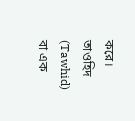করে। তাওহিদ (Tawhid) বা এক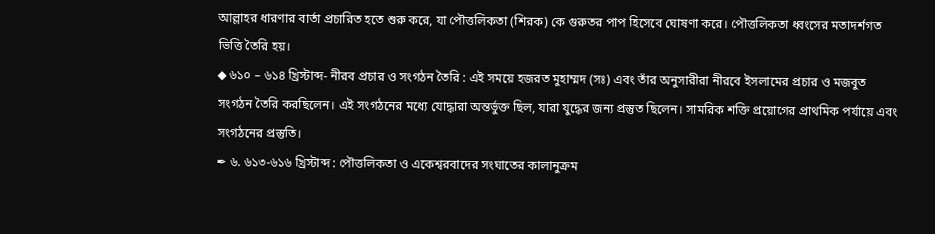আল্লাহর ধারণার বার্তা প্রচারিত হতে শুরু করে, যা পৌত্তলিকতা (শিরক) কে গুরুতর পাপ হিসেবে ঘোষণা করে। পৌত্তলিকতা ধ্বংসের মতাদর্শগত ভিত্তি তৈরি হয়।
◆ ৬১০ – ৬১৪ খ্রিস্টাব্দ- নীরব প্রচার ও সংগঠন তৈরি : এই সময়ে হজরত মুহাম্মদ (সঃ) এবং তাঁর অনুসারীরা নীরবে ইসলামের প্রচার ও মজবুত সংগঠন তৈরি করছিলেন। এই সংগঠনের মধ্যে যোদ্ধারা অন্তর্ভুক্ত ছিল, যারা যুদ্ধের জন্য প্রস্তুত ছিলেন। সামরিক শক্তি প্রয়োগের প্রাথমিক পর্যায়ে এবং সংগঠনের প্রস্তুতি।
✒ ৬. ৬১৩-৬১৬ খ্রিস্টাব্দ : পৌত্তলিকতা ও একেশ্বরবাদের সংঘাতের কালানুক্রম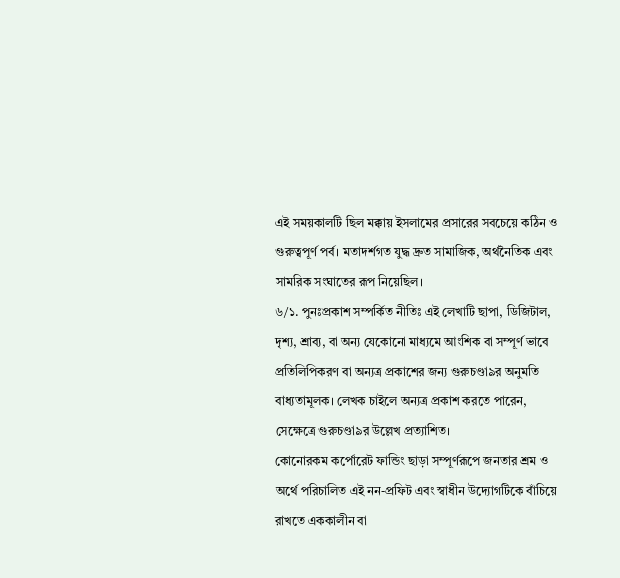এই সময়কালটি ছিল মক্কায় ইসলামের প্রসারের সবচেয়ে কঠিন ও গুরুত্বপূর্ণ পর্ব। মতাদর্শগত যুদ্ধ দ্রুত সামাজিক, অর্থনৈতিক এবং সামরিক সংঘাতের রূপ নিয়েছিল।
৬/১. পুনঃপ্রকাশ সম্পর্কিত নীতিঃ এই লেখাটি ছাপা, ডিজিটাল, দৃশ্য, শ্রাব্য, বা অন্য যেকোনো মাধ্যমে আংশিক বা সম্পূর্ণ ভাবে প্রতিলিপিকরণ বা অন্যত্র প্রকাশের জন্য গুরুচণ্ডা৯র অনুমতি বাধ্যতামূলক। লেখক চাইলে অন্যত্র প্রকাশ করতে পারেন, সেক্ষেত্রে গুরুচণ্ডা৯র উল্লেখ প্রত্যাশিত।
কোনোরকম কর্পোরেট ফান্ডিং ছাড়া সম্পূর্ণরূপে জনতার শ্রম ও অর্থে পরিচালিত এই নন-প্রফিট এবং স্বাধীন উদ্যোগটিকে বাঁচিয়ে রাখতে এককালীন বা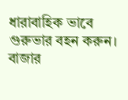ধারাবাহিক ভাবে গুরুভার বহন করুন।
বাজার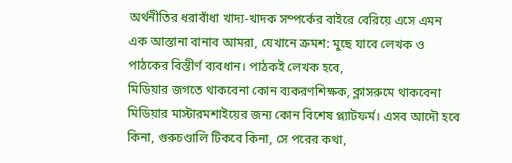অর্থনীতির ধরাবাঁধা খাদ্য-খাদক সম্পর্কের বাইরে বেরিয়ে এসে এমন এক আস্তানা বানাব আমরা, যেখানে ক্রমশ: মুছে যাবে লেখক ও পাঠকের বিস্তীর্ণ ব্যবধান। পাঠকই লেখক হবে,
মিডিয়ার জগতে থাকবেনা কোন ব্যকরণশিক্ষক, ক্লাসরুমে থাকবেনা মিডিয়ার মাস্টারমশাইয়ের জন্য কোন বিশেষ প্ল্যাটফর্ম। এসব আদৌ হবে কিনা, গুরুচণ্ডালি টিকবে কিনা, সে পরের কথা,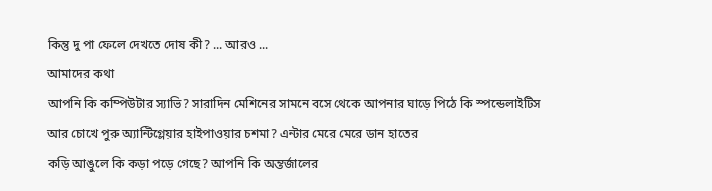কিন্তু দু পা ফেলে দেখতে দোষ কী? ... আরও ...
আমাদের কথা
আপনি কি কম্পিউটার স্যাভি? সারাদিন মেশিনের সামনে বসে থেকে আপনার ঘাড়ে পিঠে কি স্পন্ডেলাইটিস আর চোখে পুরু অ্যান্টিগ্লেয়ার হাইপাওয়ার চশমা? এন্টার মেরে মেরে ডান হাতের
কড়ি আঙুলে কি কড়া পড়ে গেছে? আপনি কি অন্তর্জালের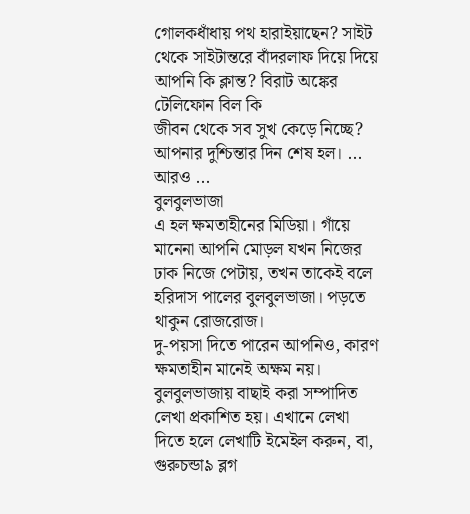গোলকধাঁধায় পথ হারাইয়াছেন? সাইট থেকে সাইটান্তরে বাঁদরলাফ দিয়ে দিয়ে আপনি কি ক্লান্ত? বিরাট অঙ্কের টেলিফোন বিল কি
জীবন থেকে সব সুখ কেড়ে নিচ্ছে? আপনার দুশ্চিন্তার দিন শেষ হল। ... আরও ...
বুলবুলভাজা
এ হল ক্ষমতাহীনের মিডিয়া। গাঁয়ে মানেনা আপনি মোড়ল যখন নিজের ঢাক নিজে পেটায়, তখন তাকেই বলে হরিদাস পালের বুলবুলভাজা। পড়তে থাকুন রোজরোজ।
দু-পয়সা দিতে পারেন আপনিও, কারণ ক্ষমতাহীন মানেই অক্ষম নয়। বুলবুলভাজায় বাছাই করা সম্পাদিত লেখা প্রকাশিত হয়। এখানে লেখা দিতে হলে লেখাটি ইমেইল করুন, বা, গুরুচন্ডা৯ ব্লগ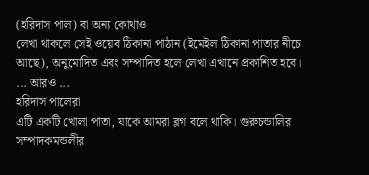(হরিদাস পাল) বা অন্য কোথাও
লেখা থাকলে সেই ওয়েব ঠিকানা পাঠান (ইমেইল ঠিকানা পাতার নীচে আছে), অনুমোদিত এবং সম্পাদিত হলে লেখা এখানে প্রকাশিত হবে। ... আরও ...
হরিদাস পালেরা
এটি একটি খোলা পাতা, যাকে আমরা ব্লগ বলে থাকি। গুরুচন্ডালির সম্পাদকমন্ডলীর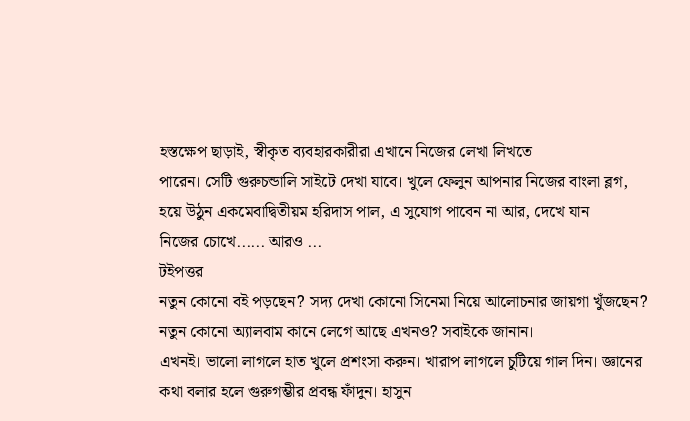হস্তক্ষেপ ছাড়াই, স্বীকৃত ব্যবহারকারীরা এখানে নিজের লেখা লিখতে
পারেন। সেটি গুরুচন্ডালি সাইটে দেখা যাবে। খুলে ফেলুন আপনার নিজের বাংলা ব্লগ, হয়ে উঠুন একমেবাদ্বিতীয়ম হরিদাস পাল, এ সুযোগ পাবেন না আর, দেখে যান
নিজের চোখে...... আরও ...
টইপত্তর
নতুন কোনো বই পড়ছেন? সদ্য দেখা কোনো সিনেমা নিয়ে আলোচনার জায়গা খুঁজছেন? নতুন কোনো অ্যালবাম কানে লেগে আছে এখনও? সবাইকে জানান।
এখনই। ভালো লাগলে হাত খুলে প্রশংসা করুন। খারাপ লাগলে চুটিয়ে গাল দিন। জ্ঞানের কথা বলার হলে গুরুগম্ভীর প্রবন্ধ ফাঁদুন। হাসুন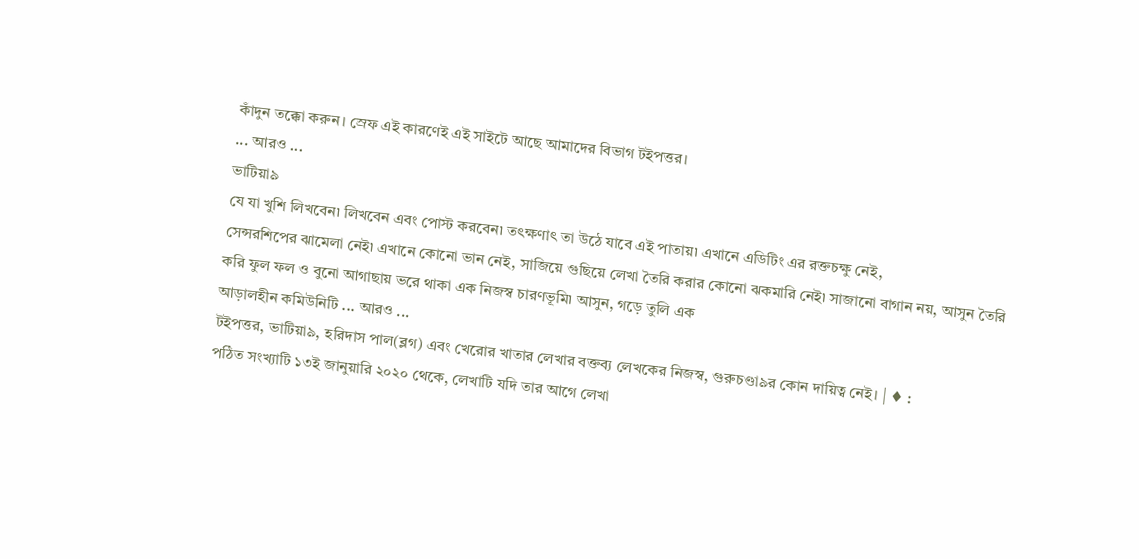কাঁদুন তক্কো করুন। স্রেফ এই কারণেই এই সাইটে আছে আমাদের বিভাগ টইপত্তর।
... আরও ...
ভাটিয়া৯
যে যা খুশি লিখবেন৷ লিখবেন এবং পোস্ট করবেন৷ তৎক্ষণাৎ তা উঠে যাবে এই পাতায়৷ এখানে এডিটিং এর রক্তচক্ষু নেই,
সেন্সরশিপের ঝামেলা নেই৷ এখানে কোনো ভান নেই, সাজিয়ে গুছিয়ে লেখা তৈরি করার কোনো ঝকমারি নেই৷ সাজানো বাগান নয়, আসুন তৈরি করি ফুল ফল ও বুনো আগাছায় ভরে থাকা এক নিজস্ব চারণভূমি৷ আসুন, গড়ে তুলি এক
আড়ালহীন কমিউনিটি ... আরও ...
টইপত্তর, ভাটিয়া৯, হরিদাস পাল(ব্লগ) এবং খেরোর খাতার লেখার বক্তব্য লেখকের নিজস্ব, গুরুচণ্ডা৯র কোন দায়িত্ব নেই। | ♦ :
পঠিত সংখ্যাটি ১৩ই জানুয়ারি ২০২০ থেকে, লেখাটি যদি তার আগে লেখা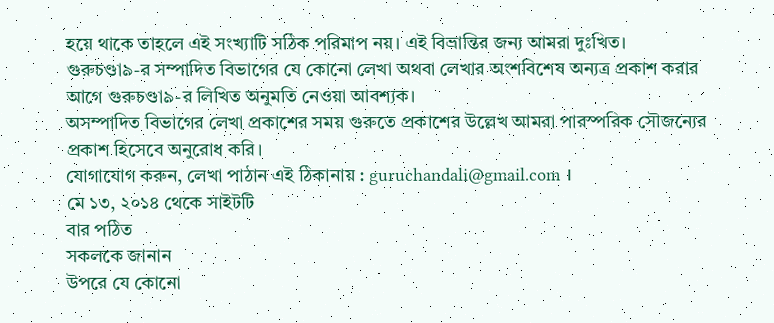হয়ে থাকে তাহলে এই সংখ্যাটি সঠিক পরিমাপ নয়। এই বিভ্রান্তির জন্য আমরা দুঃখিত।
গুরুচণ্ডা৯-র সম্পাদিত বিভাগের যে কোনো লেখা অথবা লেখার অংশবিশেষ অন্যত্র প্রকাশ করার আগে গুরুচণ্ডা৯-র লিখিত অনুমতি নেওয়া আবশ্যক।
অসম্পাদিত বিভাগের লেখা প্রকাশের সময় গুরুতে প্রকাশের উল্লেখ আমরা পারস্পরিক সৌজন্যের প্রকাশ হিসেবে অনুরোধ করি।
যোগাযোগ করুন, লেখা পাঠান এই ঠিকানায় : guruchandali@gmail.com ।
মে ১৩, ২০১৪ থেকে সাইটটি
বার পঠিত
সকলকে জানান
উপরে যে কোনো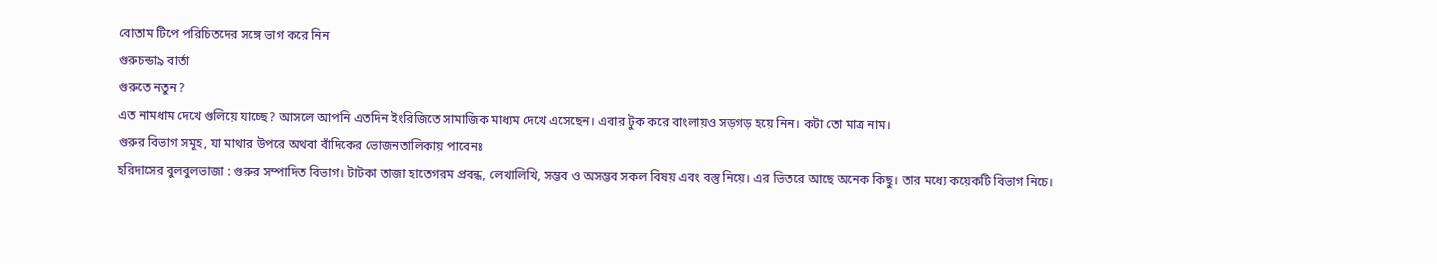বোতাম টিপে পরিচিতদের সঙ্গে ভাগ করে নিন
গুরুচন্ডা৯ বার্তা
গুরুতে নতুন?
এত নামধাম দেখে গুলিয়ে যাচ্ছে? আসলে আপনি এতদিন ইংরিজিতে সামাজিক মাধ্যম দেখে এসেছেন। এবার টুক করে বাংলায়ও সড়গড় হয়ে নিন। কটা তো মাত্র নাম।
গুরুর বিভাগ সমূহ, যা মাথার উপরে অথবা বাঁদিকের ভোজনতালিকায় পাবেনঃ
হরিদাসের বুলবুলভাজা : গুরুর সম্পাদিত বিভাগ। টাটকা তাজা হাতেগরম প্রবন্ধ, লেখালিখি, সম্ভব ও অসম্ভব সকল বিষয় এবং বস্তু নিয়ে। এর ভিতরে আছে অনেক কিছু। তার মধ্যে কয়েকটি বিভাগ নিচে।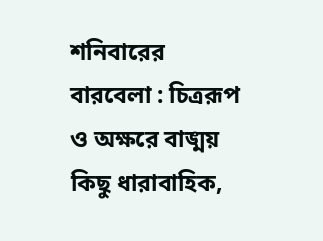শনিবারের বারবেলা : চিত্ররূপ ও অক্ষরে বাঙ্ময় কিছু ধারাবাহিক,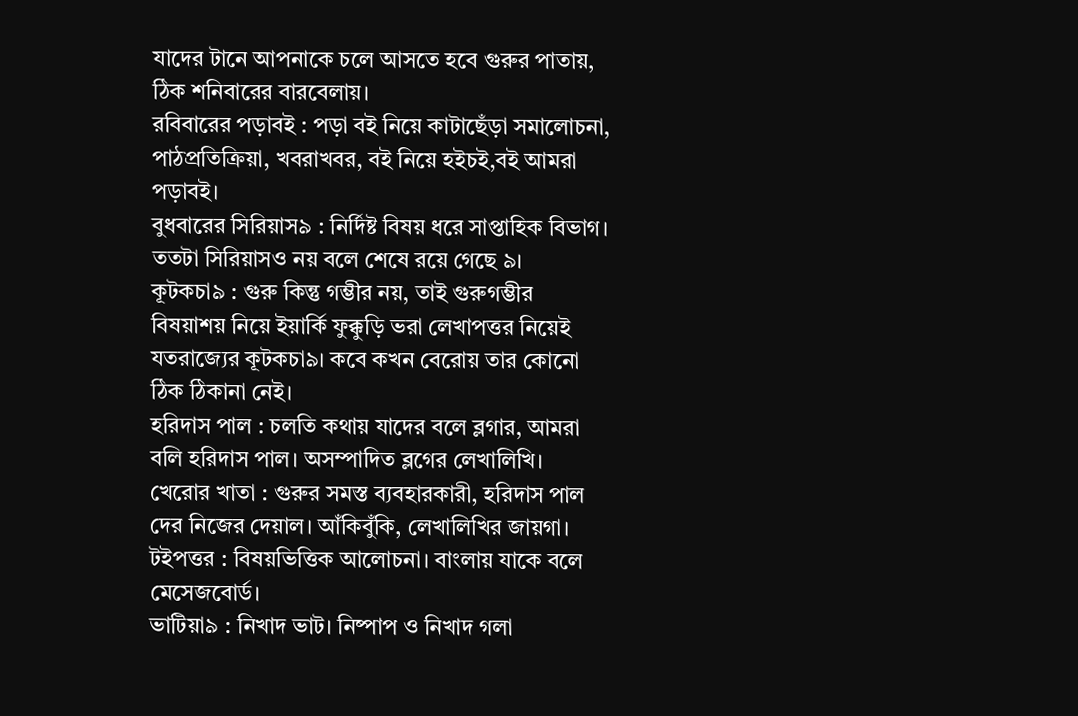যাদের টানে আপনাকে চলে আসতে হবে গুরুর পাতায়, ঠিক শনিবারের বারবেলায়।
রবিবারের পড়াবই : পড়া বই নিয়ে কাটাছেঁড়া সমালোচনা, পাঠপ্রতিক্রিয়া, খবরাখবর, বই নিয়ে হইচই,বই আমরা পড়াবই।
বুধবারের সিরিয়াস৯ : নির্দিষ্ট বিষয় ধরে সাপ্তাহিক বিভাগ। ততটা সিরিয়াসও নয় বলে শেষে রয়ে গেছে ৯।
কূটকচা৯ : গুরু কিন্তু গম্ভীর নয়, তাই গুরুগম্ভীর বিষয়াশয় নিয়ে ইয়ার্কি ফুক্কুড়ি ভরা লেখাপত্তর নিয়েই যতরাজ্যের কূটকচা৯। কবে কখন বেরোয় তার কোনো ঠিক ঠিকানা নেই।
হরিদাস পাল : চলতি কথায় যাদের বলে ব্লগার, আমরা বলি হরিদাস পাল। অসম্পাদিত ব্লগের লেখালিখি।
খেরোর খাতা : গুরুর সমস্ত ব্যবহারকারী, হরিদাস পাল দের নিজের দেয়াল। আঁকিবুঁকি, লেখালিখির জায়গা।
টইপত্তর : বিষয়ভিত্তিক আলোচনা। বাংলায় যাকে বলে মেসেজবোর্ড।
ভাটিয়া৯ : নিখাদ ভাট। নিষ্পাপ ও নিখাদ গলা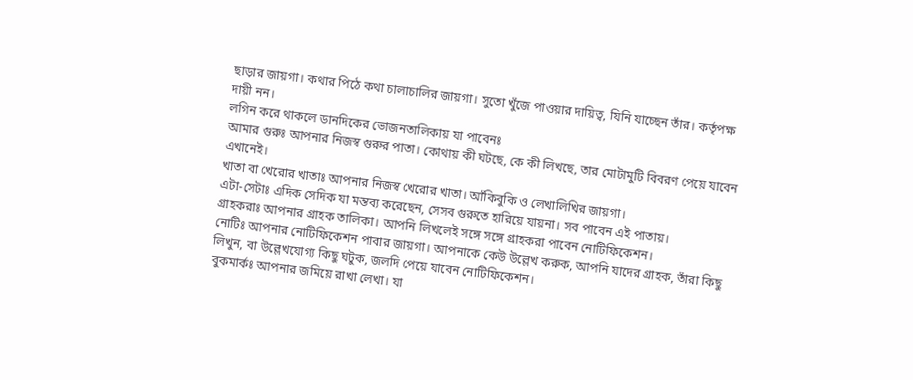ছাড়ার জায়গা। কথার পিঠে কথা চালাচালির জায়গা। সুতো খুঁজে পাওয়ার দায়িত্ব, যিনি যাচ্ছেন তাঁর। কর্তৃপক্ষ দায়ী নন।
লগিন করে থাকলে ডানদিকের ভোজনতালিকায় যা পাবেনঃ
আমার গুরুঃ আপনার নিজস্ব গুরুর পাতা। কোথায় কী ঘটছে, কে কী লিখছে, তার মোটামুটি বিবরণ পেয়ে যাবেন এখানেই।
খাতা বা খেরোর খাতাঃ আপনার নিজস্ব খেরোর খাতা। আঁকিবুকি ও লেখালিখির জায়গা।
এটা-সেটাঃ এদিক সেদিক যা মন্তব্য করেছেন, সেসব গুরুতে হারিয়ে যায়না। সব পাবেন এই পাতায়।
গ্রাহকরাঃ আপনার গ্রাহক তালিকা। আপনি লিখলেই সঙ্গে সঙ্গে গ্রাহকরা পাবেন নোটিফিকেশন।
নোটিঃ আপনার নোটিফিকেশন পাবার জায়গা। আপনাকে কেউ উল্লেখ করুক, আপনি যাদের গ্রাহক, তাঁরা কিছু লিখুন, বা উল্লেখযোগ্য কিছু ঘটুক, জলদি পেয়ে যাবেন নোটিফিকেশন।
বুকমার্কঃ আপনার জমিয়ে রাখা লেখা। যা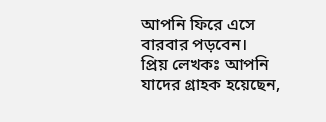আপনি ফিরে এসে বারবার পড়বেন।
প্রিয় লেখকঃ আপনি যাদের গ্রাহক হয়েছেন,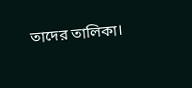তাদের তালিকা।